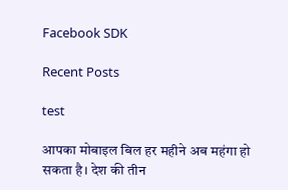Facebook SDK

Recent Posts

test

आपका मोबाइल बिल हर महीने अब महंगा हो सकता है। देश की तीन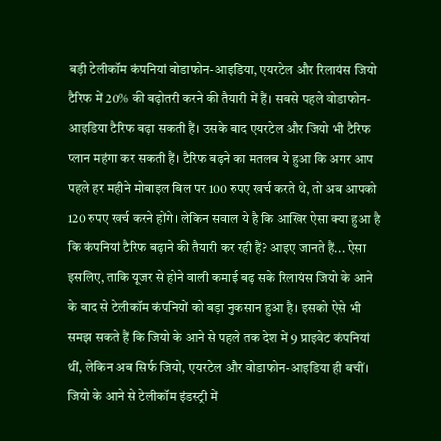बड़ी टेलीकॉम कंपनियां वोडाफोन-आइडिया, एयरटेल और रिलायंस जियो टैरिफ में 20% की बढ़ोतरी करने की तैयारी में हैं। सबसे पहले वोडाफोन-आइडिया टैरिफ बढ़ा सकती हैं। उसके बाद एयरटेल और जियो भी टैरिफ प्लान महंगा कर सकती हैं। टैरिफ बढ़ने का मतलब ये हुआ कि अगर आप पहले हर महीने मोबाइल बिल पर 100 रुपए खर्च करते थे, तो अब आपको 120 रुपए खर्च करने होंगे। लेकिन सवाल ये है कि आखिर ऐसा क्या हुआ है कि कंपनियां टैरिफ बढ़ाने की तैयारी कर रही हैं? आइए जानते हैं... ऐसा इसलिए, ताकि यूजर से होने वाली कमाई बढ़ सके रिलायंस जियो के आने के बाद से टेलीकॉम कंपनियों को बड़ा नुकसान हुआ है। इसको ऐसे भी समझ सकते हैं कि जियो के आने से पहले तक देश में 9 प्राइवेट कंपनियां थीं, लेकिन अब सिर्फ जियो, एयरटेल और वोडाफोन-आइडिया ही बचीं। जियो के आने से टेलीकॉम इंडस्ट्री में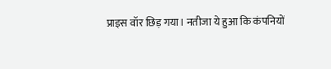प्राइस वॉर छिड़ गया। नतीजा ये हुआ कि कंपनियों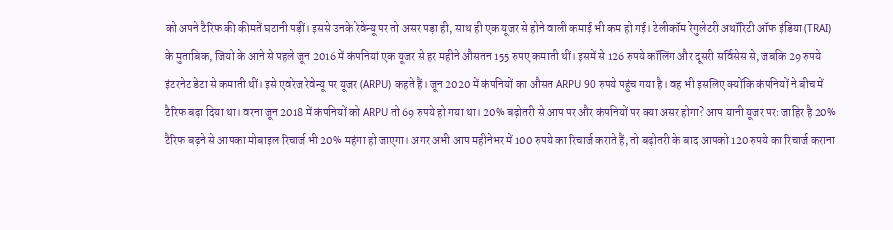को अपने टैरिफ की कीमतें घटानी पड़ीं। इससे उनके रेवेन्यू पर तो असर पड़ा ही, साथ ही एक यूजर से होने वाली कमाई भी कम हो गई। टेलीकॉम रेगुलेटरी अथॉरिटी ऑफ इंडिया (TRAI) के मुताबिक, जियो के आने से पहले जून 2016 में कंपनियां एक यूजर से हर महीने औसतन 155 रुपए कमाती थीं। इसमें से 126 रुपये कॉलिंग और दूसरी सर्विसेस से, जबकि 29 रुपये इंटरनेट डेटा से कमाती थीं। इसे एवरेज रेवेन्यू पर यूजर (ARPU) कहते हैं। जून 2020 में कंपनियों का औसत ARPU 90 रुपये पहुंच गया है। वह भी इसलिए क्योंकि कंपनियों ने बीच में टैरिफ बढ़ा दिया था। वरना जून 2018 में कंपनियों को ARPU तो 69 रुपये हो गया था। 20% बढ़ोतरी से आप पर और कंपनियों पर क्या असर होगा? आप यानी यूजर परः जाहिर है 20% टैरिफ बढ़ने से आपका मोबाइल रिचार्ज भी 20% महंगा हो जाएगा। अगर अभी आप महीनेभर में 100 रुपये का रिचार्ज कराते हैं, तो बढ़ोतरी के बाद आपको 120 रुपये का रिचार्ज कराना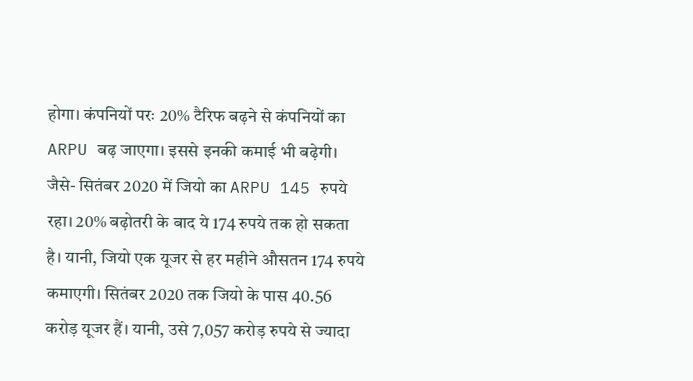होगा। कंपनियों परः 20% टैरिफ बढ़ने से कंपनियों का ARPU बढ़ जाएगा। इससे इनकी कमाई भी बढ़ेगी। जैसे- सितंबर 2020 में जियो का ARPU 145 रुपये रहा। 20% बढ़ोतरी के बाद ये 174 रुपये तक हो सकता है। यानी, जियो एक यूजर से हर महीने औसतन 174 रुपये कमाएगी। सितंबर 2020 तक जियो के पास 40.56 करोड़ यूजर हैं। यानी, उसे 7,057 करोड़ रुपये से ज्यादा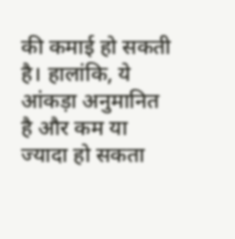की कमाई हो सकती है। हालांकि, ये आंकड़ा अनुमानित है और कम या ज्यादा हो सकता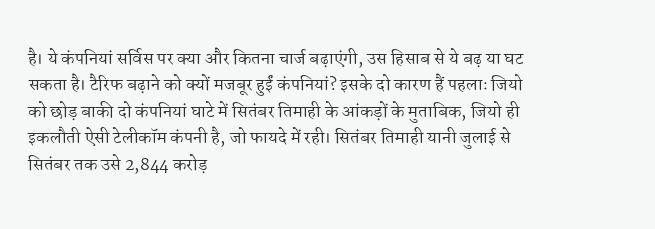है। ये कंपनियां सर्विस पर क्या और कितना चार्ज बढ़ाएंगी, उस हिसाब से ये बढ़ या घट सकता है। टैरिफ बढ़ाने को क्यों मजबूर हुईं कंपनियां? इसके दो कारण हैं पहलाः जियो को छोड़ बाकी दो कंपनियां घाटे में सितंबर तिमाही के आंकड़ों के मुताबिक, जियो ही इकलौती ऐसी टेलीकॉम कंपनी है, जो फायदे में रही। सितंबर तिमाही यानी जुलाई से सितंबर तक उसे 2,844 करोड़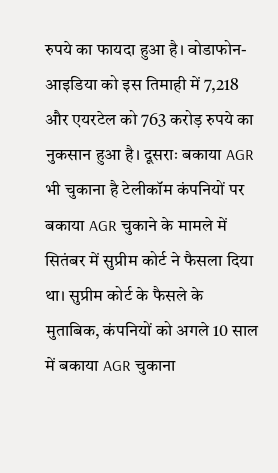रुपये का फायदा हुआ है। वोडाफोन-आइडिया को इस तिमाही में 7,218 और एयरटेल को 763 करोड़ रुपये का नुकसान हुआ है। दूसराः बकाया AGR भी चुकाना है टेलीकॉम कंपनियों पर बकाया AGR चुकाने के मामले में सितंबर में सुप्रीम कोर्ट ने फैसला दिया था। सुप्रीम कोर्ट के फैसले के मुताबिक, कंपनियों को अगले 10 साल में बकाया AGR चुकाना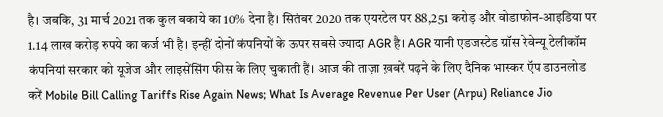है। जबकि, 31 मार्च 2021 तक कुल बकाये का 10% देना है। सितंबर 2020 तक एयरटेल पर 88,251 करोड़ और वोडाफोन-आइडिया पर 1.14 लाख करोड़ रुपये का कर्ज भी है। इन्हीं दोनों कंपनियों के ऊपर सबसे ज्यादा AGR है। AGR यानी एडजस्टेड ग्रॉस रेवेन्यू टेलीकॉम कंपनियां सरकार को यूजेज और लाइसेंसिंग फीस के लिए चुकाती हैं। आज की ताज़ा ख़बरें पढ़ने के लिए दैनिक भास्कर ऍप डाउनलोड करें Mobile Bill Calling Tariffs Rise Again News; What Is Average Revenue Per User (Arpu) Reliance Jio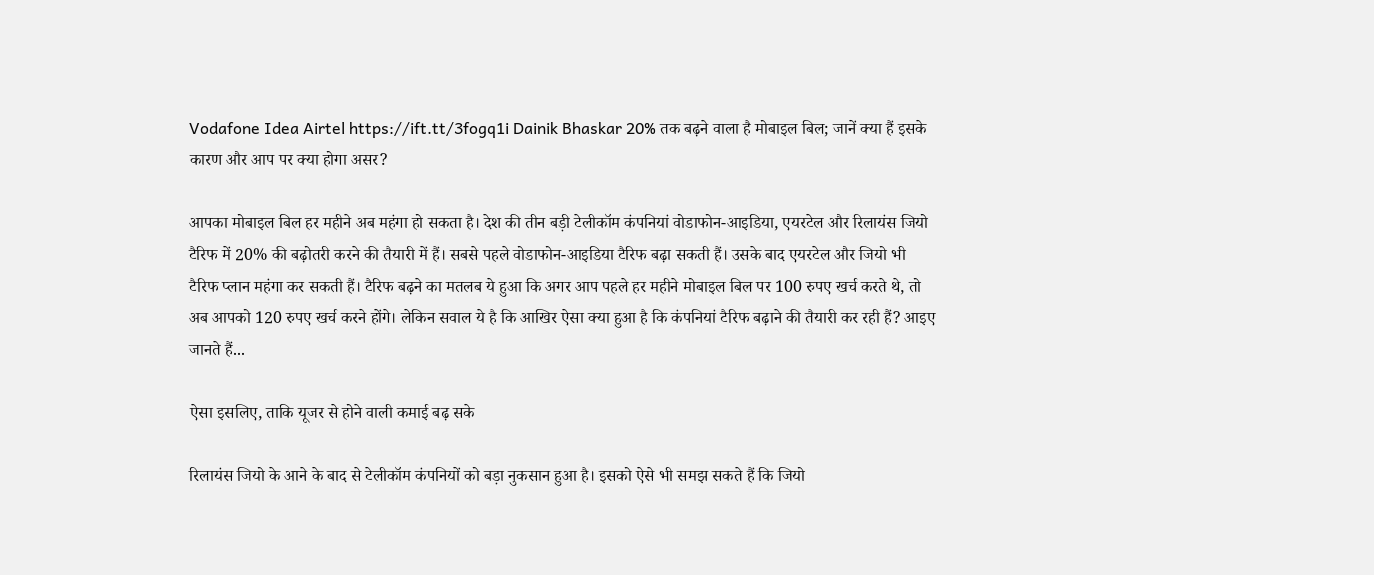Vodafone Idea Airtel https://ift.tt/3fogq1i Dainik Bhaskar 20% तक बढ़ने वाला है मोबाइल बिल; जानें क्या हैं इसके कारण और आप पर क्या होगा असर?

आपका मोबाइल बिल हर महीने अब महंगा हो सकता है। देश की तीन बड़ी टेलीकॉम कंपनियां वोडाफोन-आइडिया, एयरटेल और रिलायंस जियो टैरिफ में 20% की बढ़ोतरी करने की तैयारी में हैं। सबसे पहले वोडाफोन-आइडिया टैरिफ बढ़ा सकती हैं। उसके बाद एयरटेल और जियो भी टैरिफ प्लान महंगा कर सकती हैं। टैरिफ बढ़ने का मतलब ये हुआ कि अगर आप पहले हर महीने मोबाइल बिल पर 100 रुपए खर्च करते थे, तो अब आपको 120 रुपए खर्च करने होंगे। लेकिन सवाल ये है कि आखिर ऐसा क्या हुआ है कि कंपनियां टैरिफ बढ़ाने की तैयारी कर रही हैं? आइए जानते हैं...

ऐसा इसलिए, ताकि यूजर से होने वाली कमाई बढ़ सके

रिलायंस जियो के आने के बाद से टेलीकॉम कंपनियों को बड़ा नुकसान हुआ है। इसको ऐसे भी समझ सकते हैं कि जियो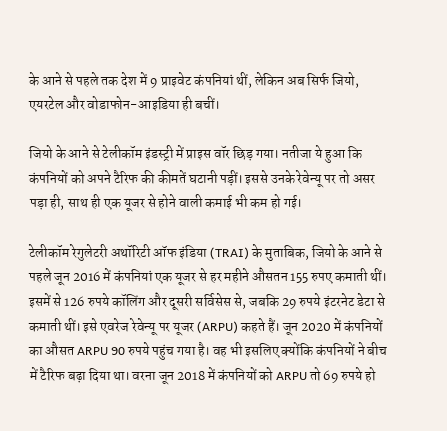के आने से पहले तक देश में 9 प्राइवेट कंपनियां थीं, लेकिन अब सिर्फ जियो, एयरटेल और वोडाफोन-आइडिया ही बचीं।

जियो के आने से टेलीकॉम इंडस्ट्री में प्राइस वॉर छिड़ गया। नतीजा ये हुआ कि कंपनियों को अपने टैरिफ की कीमतें घटानी पड़ीं। इससे उनके रेवेन्यू पर तो असर पड़ा ही, साथ ही एक यूजर से होने वाली कमाई भी कम हो गई।

टेलीकॉम रेगुलेटरी अथॉरिटी ऑफ इंडिया (TRAI) के मुताबिक, जियो के आने से पहले जून 2016 में कंपनियां एक यूजर से हर महीने औसतन 155 रुपए कमाती थीं। इसमें से 126 रुपये कॉलिंग और दूसरी सर्विसेस से, जबकि 29 रुपये इंटरनेट डेटा से कमाती थीं। इसे एवरेज रेवेन्यू पर यूजर (ARPU) कहते हैं। जून 2020 में कंपनियों का औसत ARPU 90 रुपये पहुंच गया है। वह भी इसलिए क्योंकि कंपनियों ने बीच में टैरिफ बढ़ा दिया था। वरना जून 2018 में कंपनियों को ARPU तो 69 रुपये हो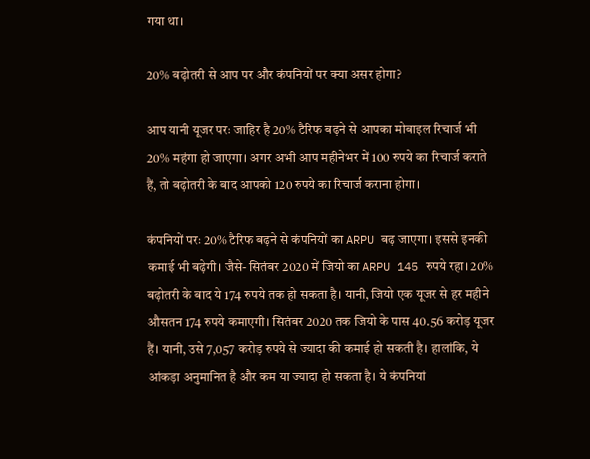गया था।

20% बढ़ोतरी से आप पर और कंपनियों पर क्या असर होगा?

आप यानी यूजर परः जाहिर है 20% टैरिफ बढ़ने से आपका मोबाइल रिचार्ज भी 20% महंगा हो जाएगा। अगर अभी आप महीनेभर में 100 रुपये का रिचार्ज कराते हैं, तो बढ़ोतरी के बाद आपको 120 रुपये का रिचार्ज कराना होगा।

कंपनियों परः 20% टैरिफ बढ़ने से कंपनियों का ARPU बढ़ जाएगा। इससे इनकी कमाई भी बढ़ेगी। जैसे- सितंबर 2020 में जियो का ARPU 145 रुपये रहा। 20% बढ़ोतरी के बाद ये 174 रुपये तक हो सकता है। यानी, जियो एक यूजर से हर महीने औसतन 174 रुपये कमाएगी। सितंबर 2020 तक जियो के पास 40.56 करोड़ यूजर हैं। यानी, उसे 7,057 करोड़ रुपये से ज्यादा की कमाई हो सकती है। हालांकि, ये आंकड़ा अनुमानित है और कम या ज्यादा हो सकता है। ये कंपनियां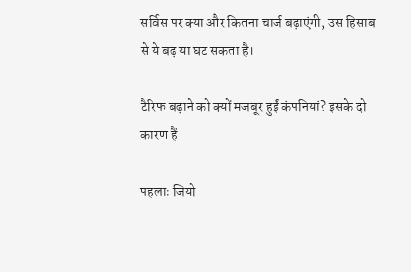सर्विस पर क्या और कितना चार्ज बढ़ाएंगी, उस हिसाब से ये बढ़ या घट सकता है।

टैरिफ बढ़ाने को क्यों मजबूर हुईं कंपनियां? इसके दो कारण हैं

पहलाः जियो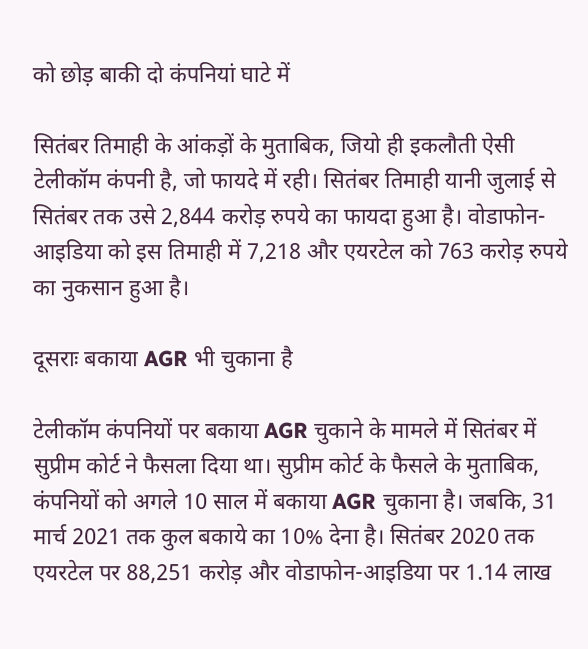को छोड़ बाकी दो कंपनियां घाटे में

सितंबर तिमाही के आंकड़ों के मुताबिक, जियो ही इकलौती ऐसी टेलीकॉम कंपनी है, जो फायदे में रही। सितंबर तिमाही यानी जुलाई से सितंबर तक उसे 2,844 करोड़ रुपये का फायदा हुआ है। वोडाफोन-आइडिया को इस तिमाही में 7,218 और एयरटेल को 763 करोड़ रुपये का नुकसान हुआ है।

दूसराः बकाया AGR भी चुकाना है

टेलीकॉम कंपनियों पर बकाया AGR चुकाने के मामले में सितंबर में सुप्रीम कोर्ट ने फैसला दिया था। सुप्रीम कोर्ट के फैसले के मुताबिक, कंपनियों को अगले 10 साल में बकाया AGR चुकाना है। जबकि, 31 मार्च 2021 तक कुल बकाये का 10% देना है। सितंबर 2020 तक एयरटेल पर 88,251 करोड़ और वोडाफोन-आइडिया पर 1.14 लाख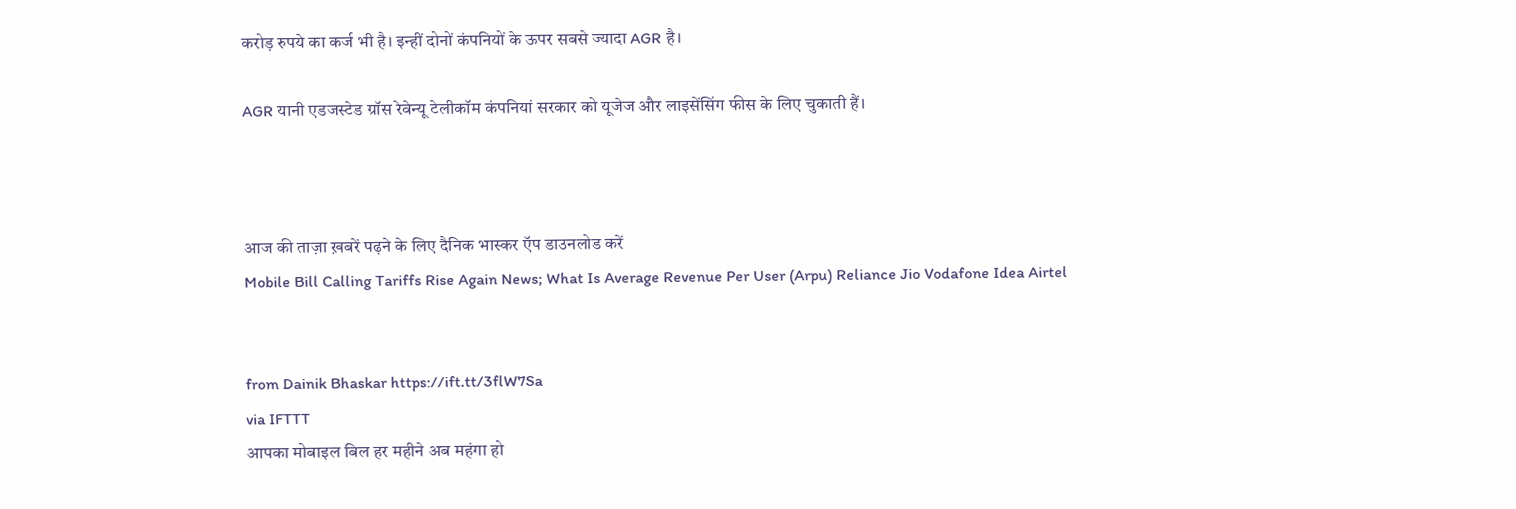करोड़ रुपये का कर्ज भी है। इन्हीं दोनों कंपनियों के ऊपर सबसे ज्यादा AGR है।

AGR यानी एडजस्टेड ग्रॉस रेवेन्यू टेलीकॉम कंपनियां सरकार को यूजेज और लाइसेंसिंग फीस के लिए चुकाती हैं।



आज की ताज़ा ख़बरें पढ़ने के लिए दैनिक भास्कर ऍप डाउनलोड करें
Mobile Bill Calling Tariffs Rise Again News; What Is Average Revenue Per User (Arpu) Reliance Jio Vodafone Idea Airtel


from Dainik Bhaskar https://ift.tt/3flW7Sa
via IFTTT
आपका मोबाइल बिल हर महीने अब महंगा हो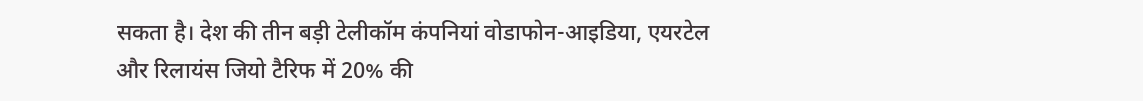सकता है। देश की तीन बड़ी टेलीकॉम कंपनियां वोडाफोन-आइडिया, एयरटेल और रिलायंस जियो टैरिफ में 20% की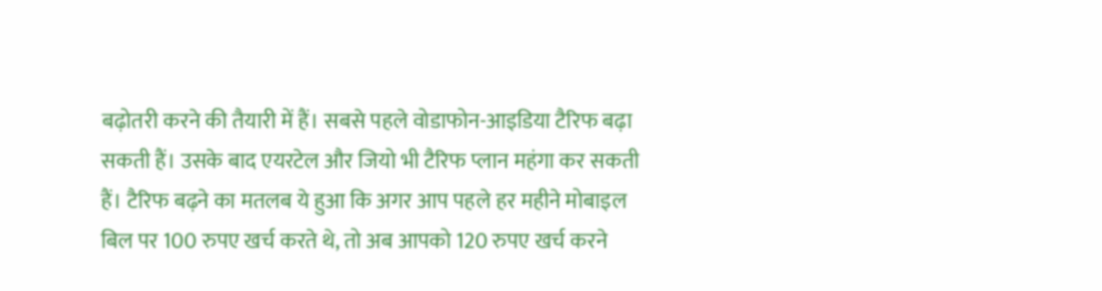बढ़ोतरी करने की तैयारी में हैं। सबसे पहले वोडाफोन-आइडिया टैरिफ बढ़ा सकती हैं। उसके बाद एयरटेल और जियो भी टैरिफ प्लान महंगा कर सकती हैं। टैरिफ बढ़ने का मतलब ये हुआ कि अगर आप पहले हर महीने मोबाइल बिल पर 100 रुपए खर्च करते थे, तो अब आपको 120 रुपए खर्च करने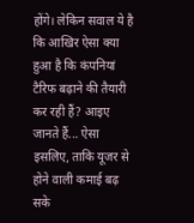होंगे। लेकिन सवाल ये है कि आखिर ऐसा क्या हुआ है कि कंपनियां टैरिफ बढ़ाने की तैयारी कर रही हैं? आइए जानते हैं... ऐसा इसलिए, ताकि यूजर से होने वाली कमाई बढ़ सके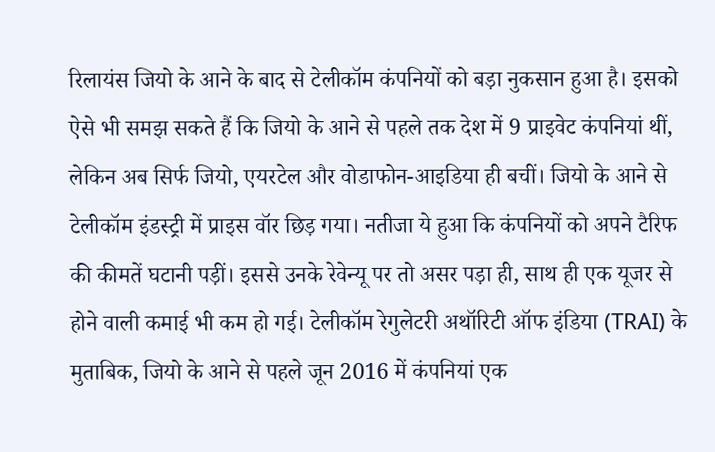रिलायंस जियो के आने के बाद से टेलीकॉम कंपनियों को बड़ा नुकसान हुआ है। इसको ऐसे भी समझ सकते हैं कि जियो के आने से पहले तक देश में 9 प्राइवेट कंपनियां थीं, लेकिन अब सिर्फ जियो, एयरटेल और वोडाफोन-आइडिया ही बचीं। जियो के आने से टेलीकॉम इंडस्ट्री में प्राइस वॉर छिड़ गया। नतीजा ये हुआ कि कंपनियों को अपने टैरिफ की कीमतें घटानी पड़ीं। इससे उनके रेवेन्यू पर तो असर पड़ा ही, साथ ही एक यूजर से होने वाली कमाई भी कम हो गई। टेलीकॉम रेगुलेटरी अथॉरिटी ऑफ इंडिया (TRAI) के मुताबिक, जियो के आने से पहले जून 2016 में कंपनियां एक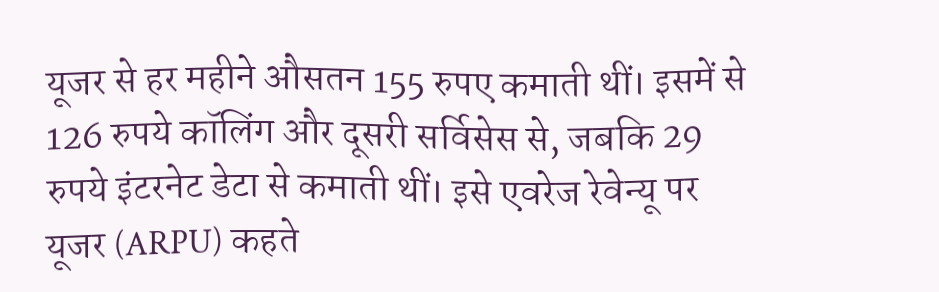यूजर से हर महीने औसतन 155 रुपए कमाती थीं। इसमें से 126 रुपये कॉलिंग और दूसरी सर्विसेस से, जबकि 29 रुपये इंटरनेट डेटा से कमाती थीं। इसे एवरेज रेवेन्यू पर यूजर (ARPU) कहते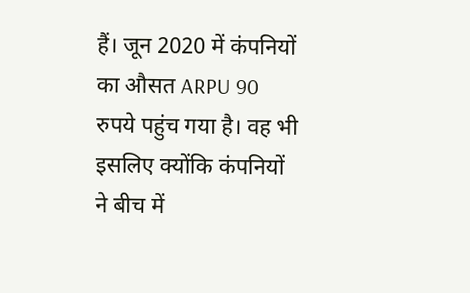हैं। जून 2020 में कंपनियों का औसत ARPU 90 रुपये पहुंच गया है। वह भी इसलिए क्योंकि कंपनियों ने बीच में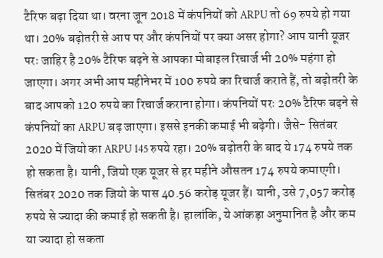टैरिफ बढ़ा दिया था। वरना जून 2018 में कंपनियों को ARPU तो 69 रुपये हो गया था। 20% बढ़ोतरी से आप पर और कंपनियों पर क्या असर होगा? आप यानी यूजर परः जाहिर है 20% टैरिफ बढ़ने से आपका मोबाइल रिचार्ज भी 20% महंगा हो जाएगा। अगर अभी आप महीनेभर में 100 रुपये का रिचार्ज कराते हैं, तो बढ़ोतरी के बाद आपको 120 रुपये का रिचार्ज कराना होगा। कंपनियों परः 20% टैरिफ बढ़ने से कंपनियों का ARPU बढ़ जाएगा। इससे इनकी कमाई भी बढ़ेगी। जैसे- सितंबर 2020 में जियो का ARPU 145 रुपये रहा। 20% बढ़ोतरी के बाद ये 174 रुपये तक हो सकता है। यानी, जियो एक यूजर से हर महीने औसतन 174 रुपये कमाएगी। सितंबर 2020 तक जियो के पास 40.56 करोड़ यूजर हैं। यानी, उसे 7,057 करोड़ रुपये से ज्यादा की कमाई हो सकती है। हालांकि, ये आंकड़ा अनुमानित है और कम या ज्यादा हो सकता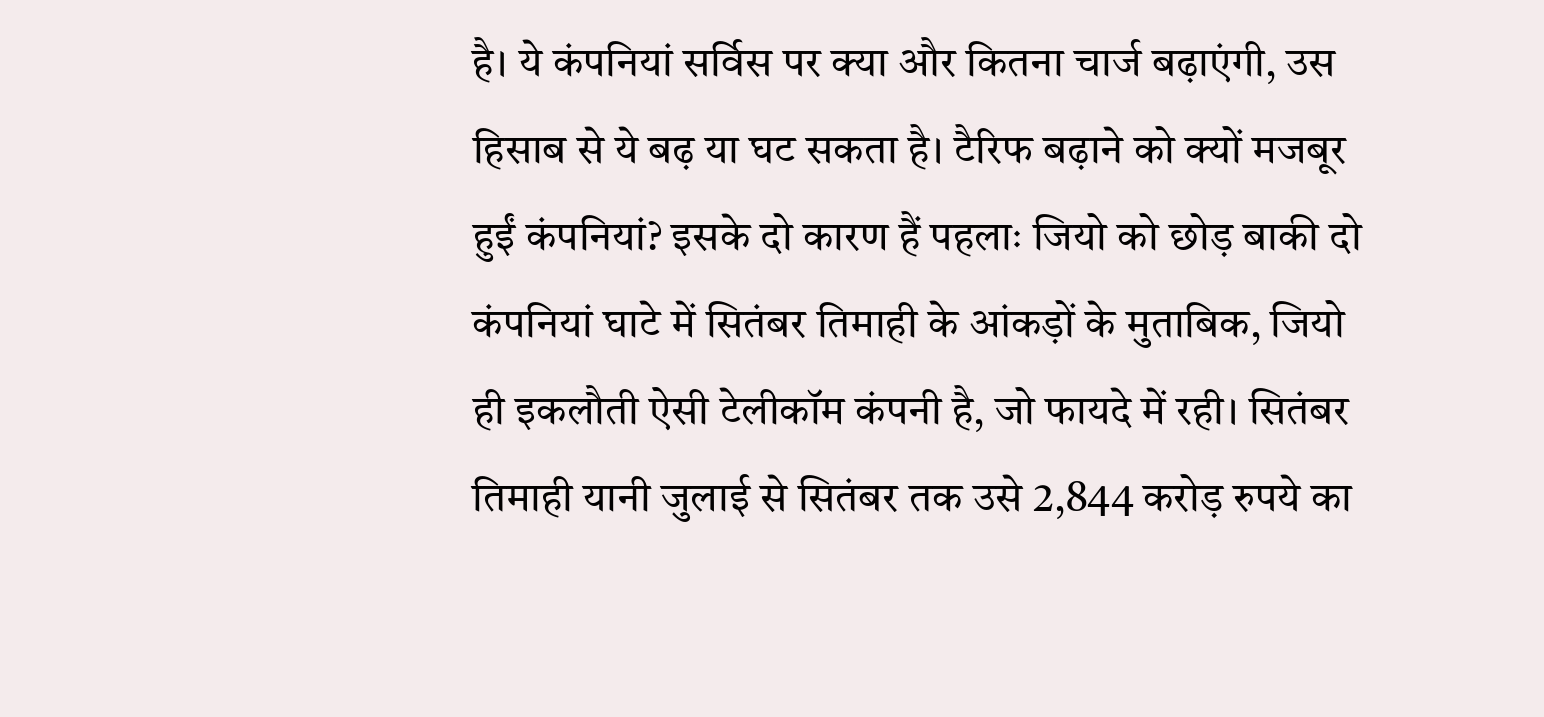है। ये कंपनियां सर्विस पर क्या और कितना चार्ज बढ़ाएंगी, उस हिसाब से ये बढ़ या घट सकता है। टैरिफ बढ़ाने को क्यों मजबूर हुईं कंपनियां? इसके दो कारण हैं पहलाः जियो को छोड़ बाकी दो कंपनियां घाटे में सितंबर तिमाही के आंकड़ों के मुताबिक, जियो ही इकलौती ऐसी टेलीकॉम कंपनी है, जो फायदे में रही। सितंबर तिमाही यानी जुलाई से सितंबर तक उसे 2,844 करोड़ रुपये का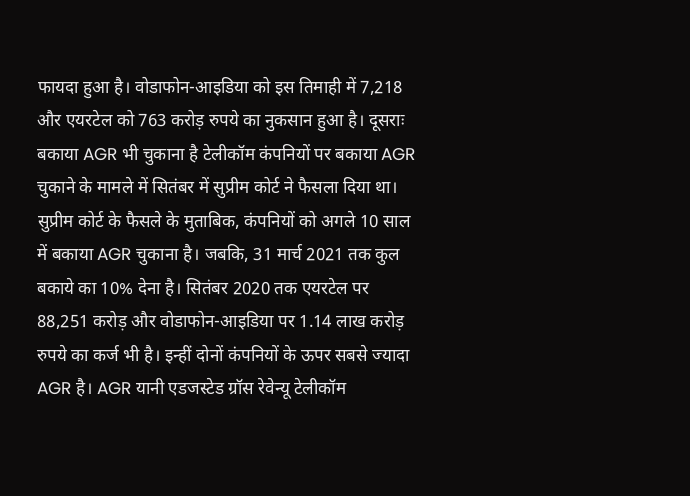फायदा हुआ है। वोडाफोन-आइडिया को इस तिमाही में 7,218 और एयरटेल को 763 करोड़ रुपये का नुकसान हुआ है। दूसराः बकाया AGR भी चुकाना है टेलीकॉम कंपनियों पर बकाया AGR चुकाने के मामले में सितंबर में सुप्रीम कोर्ट ने फैसला दिया था। सुप्रीम कोर्ट के फैसले के मुताबिक, कंपनियों को अगले 10 साल में बकाया AGR चुकाना है। जबकि, 31 मार्च 2021 तक कुल बकाये का 10% देना है। सितंबर 2020 तक एयरटेल पर 88,251 करोड़ और वोडाफोन-आइडिया पर 1.14 लाख करोड़ रुपये का कर्ज भी है। इन्हीं दोनों कंपनियों के ऊपर सबसे ज्यादा AGR है। AGR यानी एडजस्टेड ग्रॉस रेवेन्यू टेलीकॉम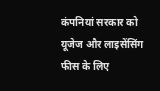कंपनियां सरकार को यूजेज और लाइसेंसिंग फीस के लिए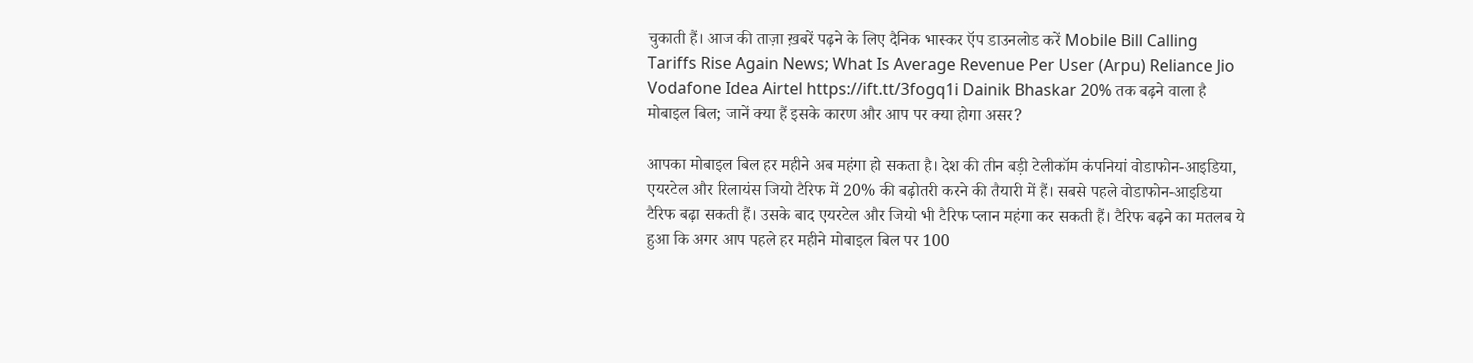चुकाती हैं। आज की ताज़ा ख़बरें पढ़ने के लिए दैनिक भास्कर ऍप डाउनलोड करें Mobile Bill Calling Tariffs Rise Again News; What Is Average Revenue Per User (Arpu) Reliance Jio Vodafone Idea Airtel https://ift.tt/3fogq1i Dainik Bhaskar 20% तक बढ़ने वाला है मोबाइल बिल; जानें क्या हैं इसके कारण और आप पर क्या होगा असर?

आपका मोबाइल बिल हर महीने अब महंगा हो सकता है। देश की तीन बड़ी टेलीकॉम कंपनियां वोडाफोन-आइडिया, एयरटेल और रिलायंस जियो टैरिफ में 20% की बढ़ोतरी करने की तैयारी में हैं। सबसे पहले वोडाफोन-आइडिया टैरिफ बढ़ा सकती हैं। उसके बाद एयरटेल और जियो भी टैरिफ प्लान महंगा कर सकती हैं। टैरिफ बढ़ने का मतलब ये हुआ कि अगर आप पहले हर महीने मोबाइल बिल पर 100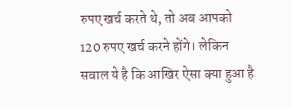रुपए खर्च करते थे, तो अब आपको 120 रुपए खर्च करने होंगे। लेकिन सवाल ये है कि आखिर ऐसा क्या हुआ है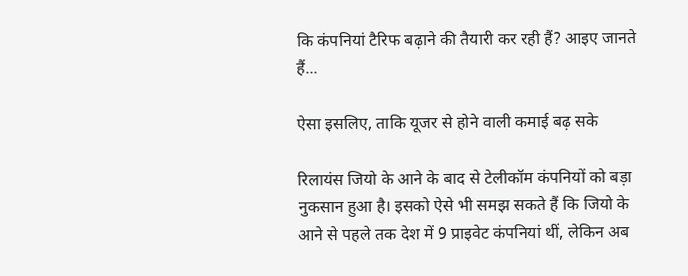कि कंपनियां टैरिफ बढ़ाने की तैयारी कर रही हैं? आइए जानते हैं...

ऐसा इसलिए, ताकि यूजर से होने वाली कमाई बढ़ सके

रिलायंस जियो के आने के बाद से टेलीकॉम कंपनियों को बड़ा नुकसान हुआ है। इसको ऐसे भी समझ सकते हैं कि जियो के आने से पहले तक देश में 9 प्राइवेट कंपनियां थीं, लेकिन अब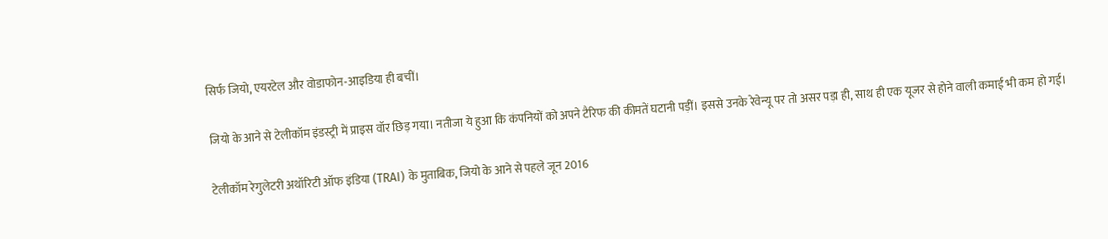सिर्फ जियो, एयरटेल और वोडाफोन-आइडिया ही बचीं।

जियो के आने से टेलीकॉम इंडस्ट्री में प्राइस वॉर छिड़ गया। नतीजा ये हुआ कि कंपनियों को अपने टैरिफ की कीमतें घटानी पड़ीं। इससे उनके रेवेन्यू पर तो असर पड़ा ही, साथ ही एक यूजर से होने वाली कमाई भी कम हो गई।

टेलीकॉम रेगुलेटरी अथॉरिटी ऑफ इंडिया (TRAI) के मुताबिक, जियो के आने से पहले जून 2016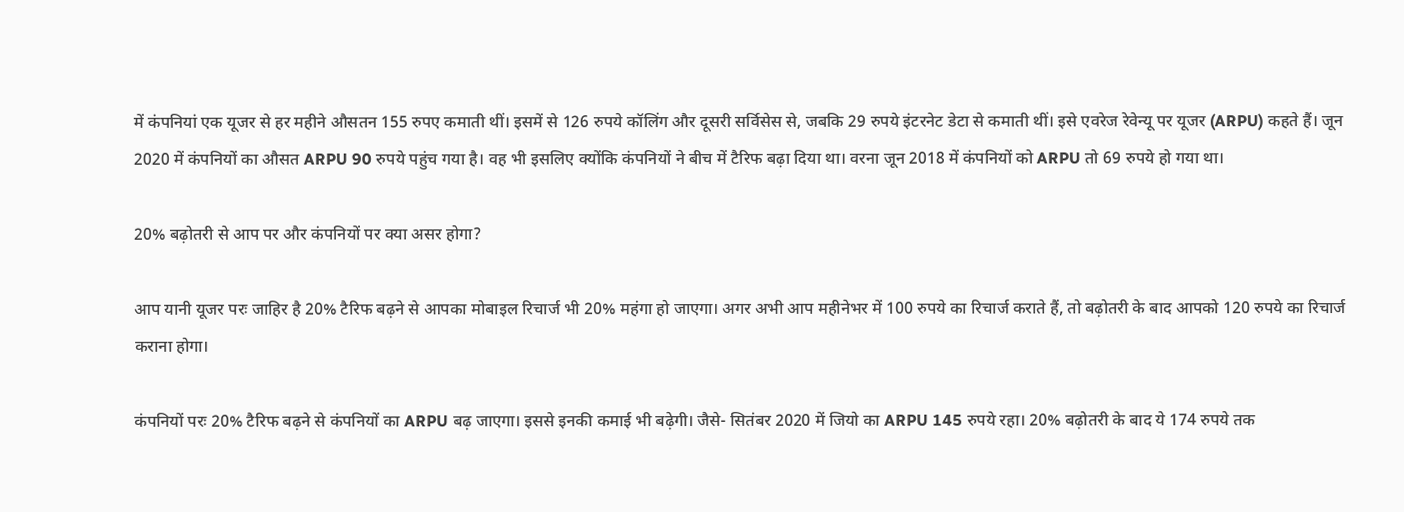में कंपनियां एक यूजर से हर महीने औसतन 155 रुपए कमाती थीं। इसमें से 126 रुपये कॉलिंग और दूसरी सर्विसेस से, जबकि 29 रुपये इंटरनेट डेटा से कमाती थीं। इसे एवरेज रेवेन्यू पर यूजर (ARPU) कहते हैं। जून 2020 में कंपनियों का औसत ARPU 90 रुपये पहुंच गया है। वह भी इसलिए क्योंकि कंपनियों ने बीच में टैरिफ बढ़ा दिया था। वरना जून 2018 में कंपनियों को ARPU तो 69 रुपये हो गया था।

20% बढ़ोतरी से आप पर और कंपनियों पर क्या असर होगा?

आप यानी यूजर परः जाहिर है 20% टैरिफ बढ़ने से आपका मोबाइल रिचार्ज भी 20% महंगा हो जाएगा। अगर अभी आप महीनेभर में 100 रुपये का रिचार्ज कराते हैं, तो बढ़ोतरी के बाद आपको 120 रुपये का रिचार्ज कराना होगा।

कंपनियों परः 20% टैरिफ बढ़ने से कंपनियों का ARPU बढ़ जाएगा। इससे इनकी कमाई भी बढ़ेगी। जैसे- सितंबर 2020 में जियो का ARPU 145 रुपये रहा। 20% बढ़ोतरी के बाद ये 174 रुपये तक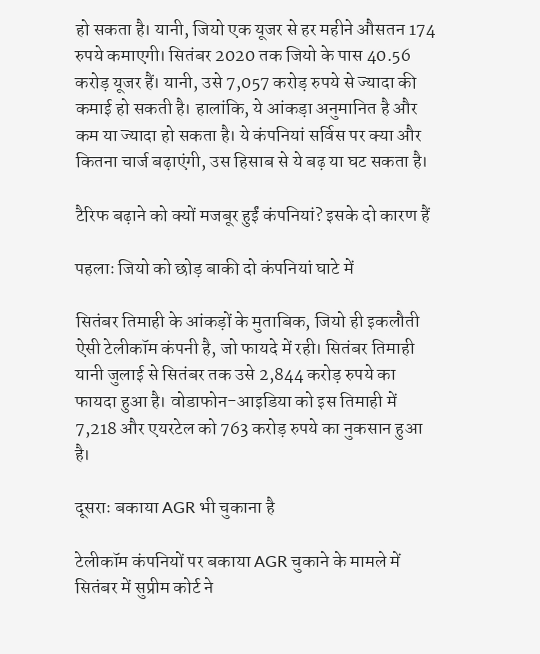हो सकता है। यानी, जियो एक यूजर से हर महीने औसतन 174 रुपये कमाएगी। सितंबर 2020 तक जियो के पास 40.56 करोड़ यूजर हैं। यानी, उसे 7,057 करोड़ रुपये से ज्यादा की कमाई हो सकती है। हालांकि, ये आंकड़ा अनुमानित है और कम या ज्यादा हो सकता है। ये कंपनियां सर्विस पर क्या और कितना चार्ज बढ़ाएंगी, उस हिसाब से ये बढ़ या घट सकता है।

टैरिफ बढ़ाने को क्यों मजबूर हुईं कंपनियां? इसके दो कारण हैं

पहलाः जियो को छोड़ बाकी दो कंपनियां घाटे में

सितंबर तिमाही के आंकड़ों के मुताबिक, जियो ही इकलौती ऐसी टेलीकॉम कंपनी है, जो फायदे में रही। सितंबर तिमाही यानी जुलाई से सितंबर तक उसे 2,844 करोड़ रुपये का फायदा हुआ है। वोडाफोन-आइडिया को इस तिमाही में 7,218 और एयरटेल को 763 करोड़ रुपये का नुकसान हुआ है।

दूसराः बकाया AGR भी चुकाना है

टेलीकॉम कंपनियों पर बकाया AGR चुकाने के मामले में सितंबर में सुप्रीम कोर्ट ने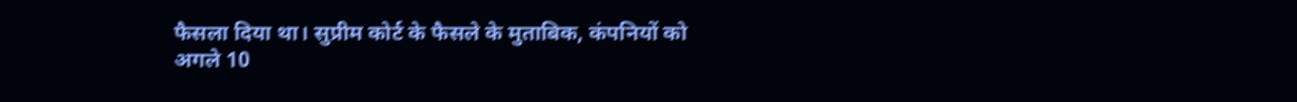फैसला दिया था। सुप्रीम कोर्ट के फैसले के मुताबिक, कंपनियों को अगले 10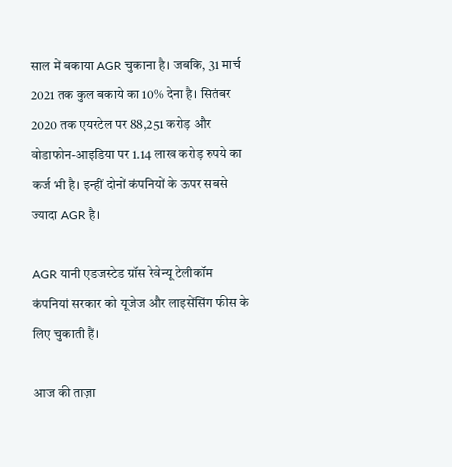साल में बकाया AGR चुकाना है। जबकि, 31 मार्च 2021 तक कुल बकाये का 10% देना है। सितंबर 2020 तक एयरटेल पर 88,251 करोड़ और वोडाफोन-आइडिया पर 1.14 लाख करोड़ रुपये का कर्ज भी है। इन्हीं दोनों कंपनियों के ऊपर सबसे ज्यादा AGR है।

AGR यानी एडजस्टेड ग्रॉस रेवेन्यू टेलीकॉम कंपनियां सरकार को यूजेज और लाइसेंसिंग फीस के लिए चुकाती हैं।

आज की ताज़ा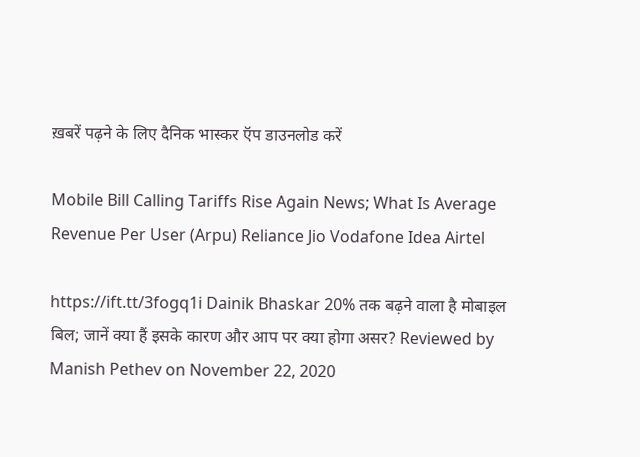ख़बरें पढ़ने के लिए दैनिक भास्कर ऍप डाउनलोड करें

Mobile Bill Calling Tariffs Rise Again News; What Is Average Revenue Per User (Arpu) Reliance Jio Vodafone Idea Airtel

https://ift.tt/3fogq1i Dainik Bhaskar 20% तक बढ़ने वाला है मोबाइल बिल; जानें क्या हैं इसके कारण और आप पर क्या होगा असर? Reviewed by Manish Pethev on November 22, 2020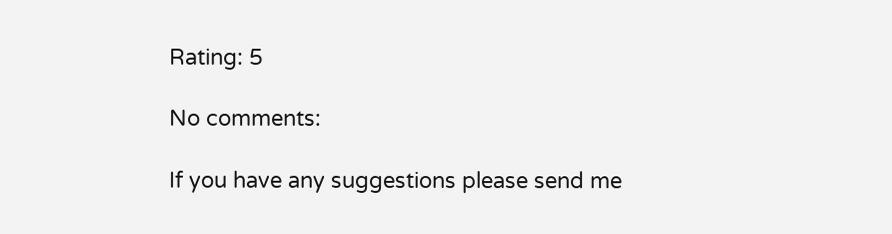Rating: 5

No comments:

If you have any suggestions please send me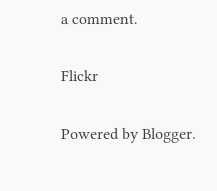a comment.

Flickr

Powered by Blogger.